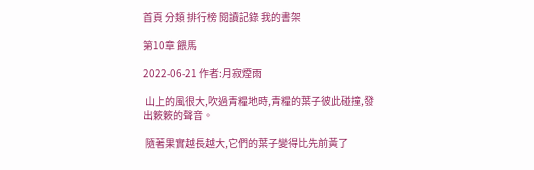首頁 分類 排行榜 閱讀記錄 我的書架

第10章 餵馬

2022-06-21 作者:月寂煙雨

 山上的風很大,吹過青糧地時,青糧的葉子彼此碰撞,發出簌簌的聲音。

 隨著果實越長越大,它們的葉子變得比先前黃了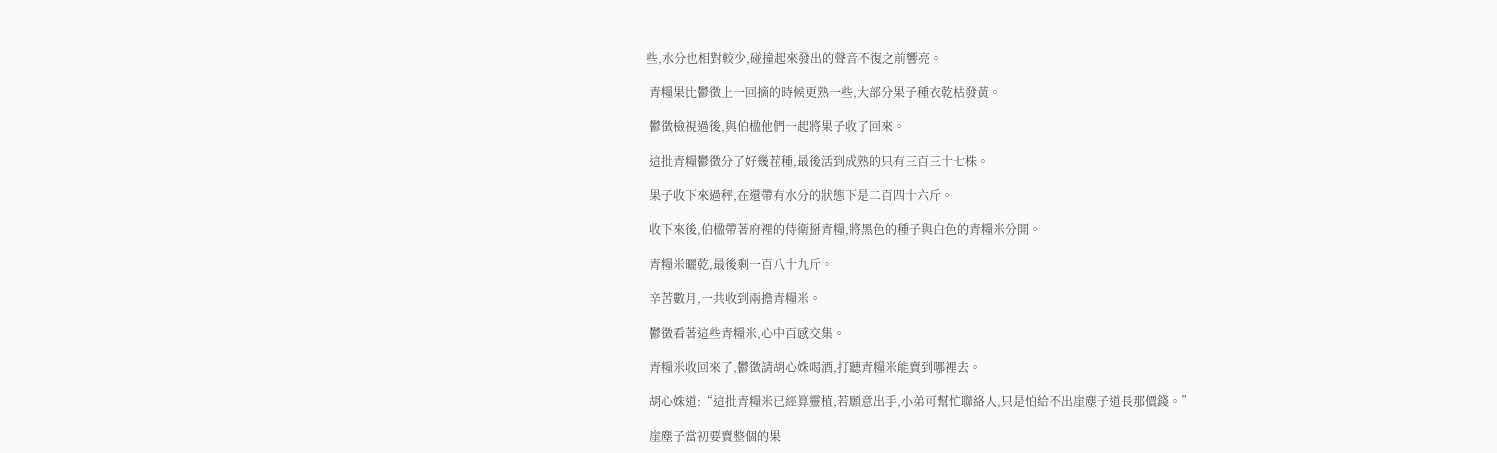些,水分也相對較少,碰撞起來發出的聲音不復之前響亮。

 青糧果比鬱徵上一回摘的時候更熟一些,大部分果子種衣乾枯發黃。

 鬱徵檢視過後,與伯楹他們一起將果子收了回來。

 這批青糧鬱徵分了好幾茬種,最後活到成熟的只有三百三十七株。

 果子收下來過秤,在還帶有水分的狀態下是二百四十六斤。

 收下來後,伯楹帶著府裡的侍衛掰青糧,將黑色的種子與白色的青糧米分開。

 青糧米曬乾,最後剩一百八十九斤。

 辛苦數月,一共收到兩擔青糧米。

 鬱徵看著這些青糧米,心中百感交集。

 青糧米收回來了,鬱徵請胡心姝喝酒,打聽青糧米能賣到哪裡去。

 胡心姝道:“這批青糧米已經算靈植,若願意出手,小弟可幫忙聯絡人,只是怕給不出崖塵子道長那價錢。”

 崖塵子當初要賣整個的果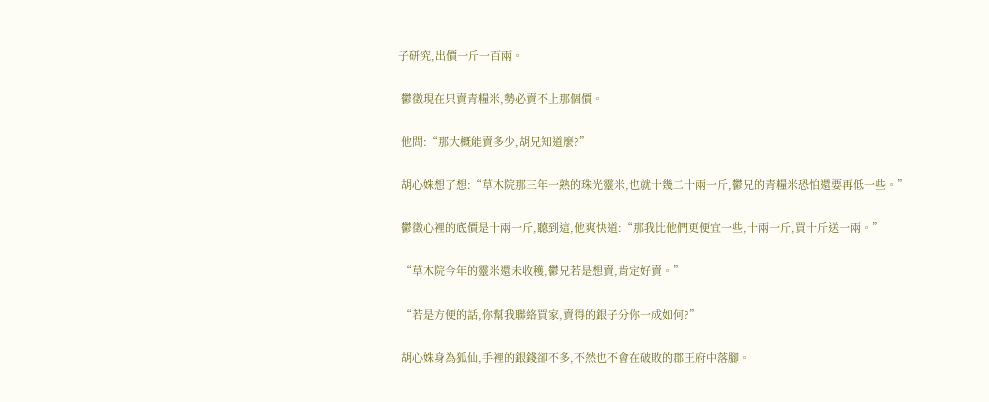子研究,出價一斤一百兩。

 鬱徵現在只賣青糧米,勢必賣不上那個價。

 他問:“那大概能賣多少,胡兄知道麼?”

 胡心姝想了想:“草木院那三年一熟的珠光靈米,也就十幾二十兩一斤,鬱兄的青糧米恐怕還要再低一些。”

 鬱徵心裡的底價是十兩一斤,聽到這,他爽快道:“那我比他們更便宜一些,十兩一斤,買十斤送一兩。”

 “草木院今年的靈米還未收穫,鬱兄若是想賣,肯定好賣。”

 “若是方便的話,你幫我聯絡買家,賣得的銀子分你一成如何?”

 胡心姝身為狐仙,手裡的銀錢卻不多,不然也不會在破敗的郡王府中落腳。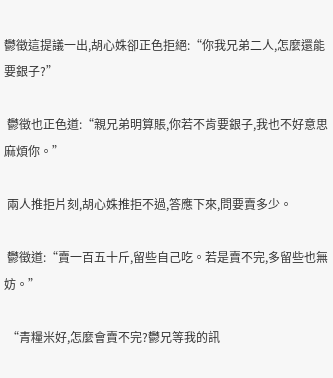鬱徵這提議一出,胡心姝卻正色拒絕:“你我兄弟二人,怎麼還能要銀子?”

 鬱徵也正色道:“親兄弟明算賬,你若不肯要銀子,我也不好意思麻煩你。”

 兩人推拒片刻,胡心姝推拒不過,答應下來,問要賣多少。

 鬱徵道:“賣一百五十斤,留些自己吃。若是賣不完,多留些也無妨。”

 “青糧米好,怎麼會賣不完?鬱兄等我的訊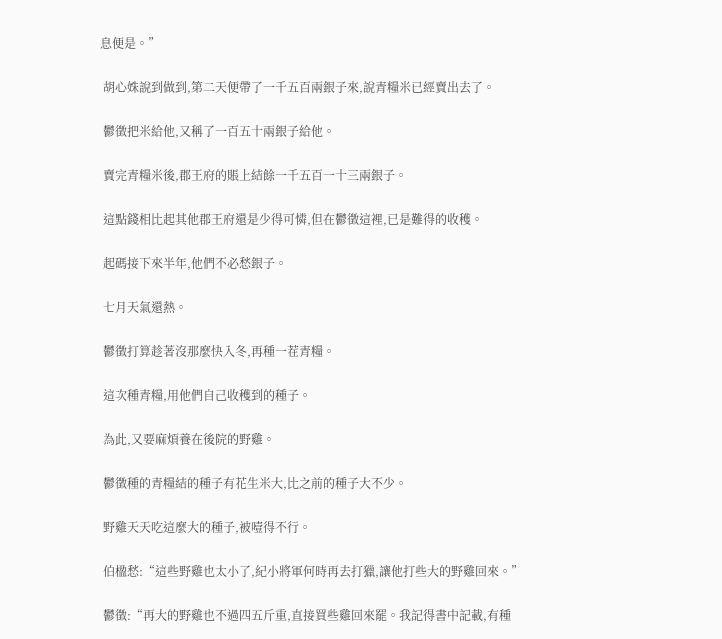息便是。”

 胡心姝說到做到,第二天便帶了一千五百兩銀子來,說青糧米已經賣出去了。

 鬱徵把米給他,又稱了一百五十兩銀子給他。

 賣完青糧米後,郡王府的賬上結餘一千五百一十三兩銀子。

 這點錢相比起其他郡王府還是少得可憐,但在鬱徵這裡,已是難得的收穫。

 起碼接下來半年,他們不必愁銀子。

 七月天氣還熱。

 鬱徵打算趁著沒那麼快入冬,再種一茬青糧。

 這次種青糧,用他們自己收穫到的種子。

 為此,又要麻煩養在後院的野雞。

 鬱徵種的青糧結的種子有花生米大,比之前的種子大不少。

 野雞天天吃這麼大的種子,被噎得不行。

 伯楹愁:“這些野雞也太小了,紀小將軍何時再去打獵,讓他打些大的野雞回來。”

 鬱徵:“再大的野雞也不過四五斤重,直接買些雞回來罷。我記得書中記載,有種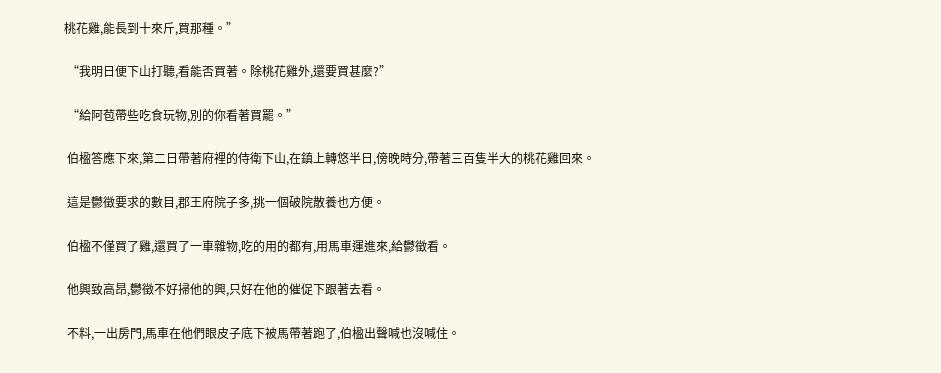桃花雞,能長到十來斤,買那種。”

 “我明日便下山打聽,看能否買著。除桃花雞外,還要買甚麼?”

 “給阿苞帶些吃食玩物,別的你看著買罷。”

 伯楹答應下來,第二日帶著府裡的侍衛下山,在鎮上轉悠半日,傍晚時分,帶著三百隻半大的桃花雞回來。

 這是鬱徵要求的數目,郡王府院子多,挑一個破院散養也方便。

 伯楹不僅買了雞,還買了一車雜物,吃的用的都有,用馬車運進來,給鬱徵看。

 他興致高昂,鬱徵不好掃他的興,只好在他的催促下跟著去看。

 不料,一出房門,馬車在他們眼皮子底下被馬帶著跑了,伯楹出聲喊也沒喊住。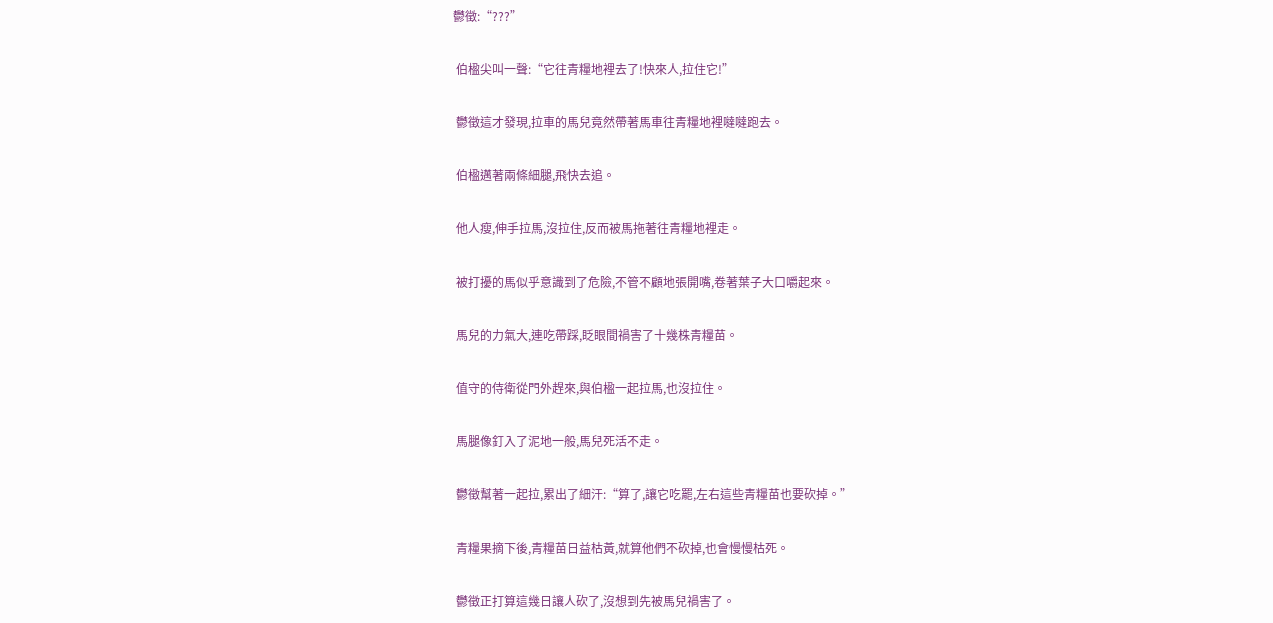鬱徵:“???”

 伯楹尖叫一聲:“它往青糧地裡去了!快來人,拉住它!”

 鬱徵這才發現,拉車的馬兒竟然帶著馬車往青糧地裡噠噠跑去。

 伯楹邁著兩條細腿,飛快去追。

 他人瘦,伸手拉馬,沒拉住,反而被馬拖著往青糧地裡走。

 被打擾的馬似乎意識到了危險,不管不顧地張開嘴,卷著葉子大口嚼起來。

 馬兒的力氣大,連吃帶踩,眨眼間禍害了十幾株青糧苗。

 值守的侍衛從門外趕來,與伯楹一起拉馬,也沒拉住。

 馬腿像釘入了泥地一般,馬兒死活不走。

 鬱徵幫著一起拉,累出了細汗:“算了,讓它吃罷,左右這些青糧苗也要砍掉。”

 青糧果摘下後,青糧苗日益枯黃,就算他們不砍掉,也會慢慢枯死。

 鬱徵正打算這幾日讓人砍了,沒想到先被馬兒禍害了。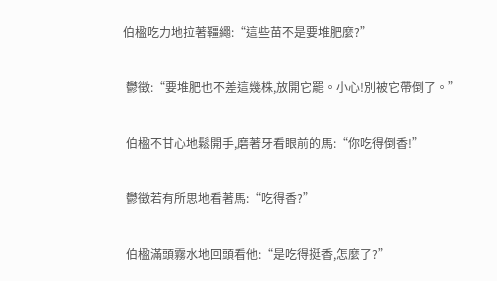伯楹吃力地拉著韁繩:“這些苗不是要堆肥麼?”

 鬱徵:“要堆肥也不差這幾株,放開它罷。小心!別被它帶倒了。”

 伯楹不甘心地鬆開手,磨著牙看眼前的馬:“你吃得倒香!”

 鬱徵若有所思地看著馬:“吃得香?”

 伯楹滿頭霧水地回頭看他:“是吃得挺香,怎麼了?”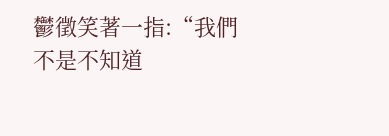鬱徵笑著一指:“我們不是不知道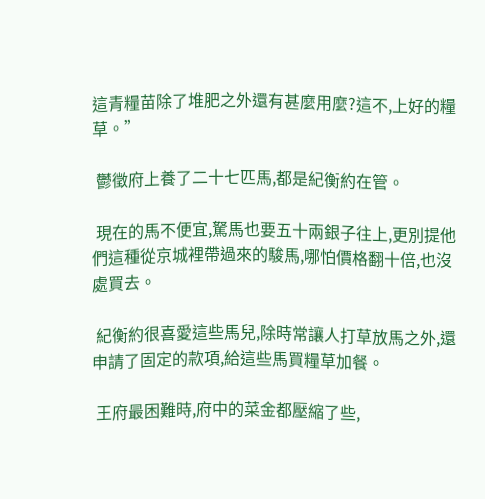這青糧苗除了堆肥之外還有甚麼用麼?這不,上好的糧草。”

 鬱徵府上養了二十七匹馬,都是紀衡約在管。

 現在的馬不便宜,駑馬也要五十兩銀子往上,更別提他們這種從京城裡帶過來的駿馬,哪怕價格翻十倍,也沒處買去。

 紀衡約很喜愛這些馬兒,除時常讓人打草放馬之外,還申請了固定的款項,給這些馬買糧草加餐。

 王府最困難時,府中的菜金都壓縮了些,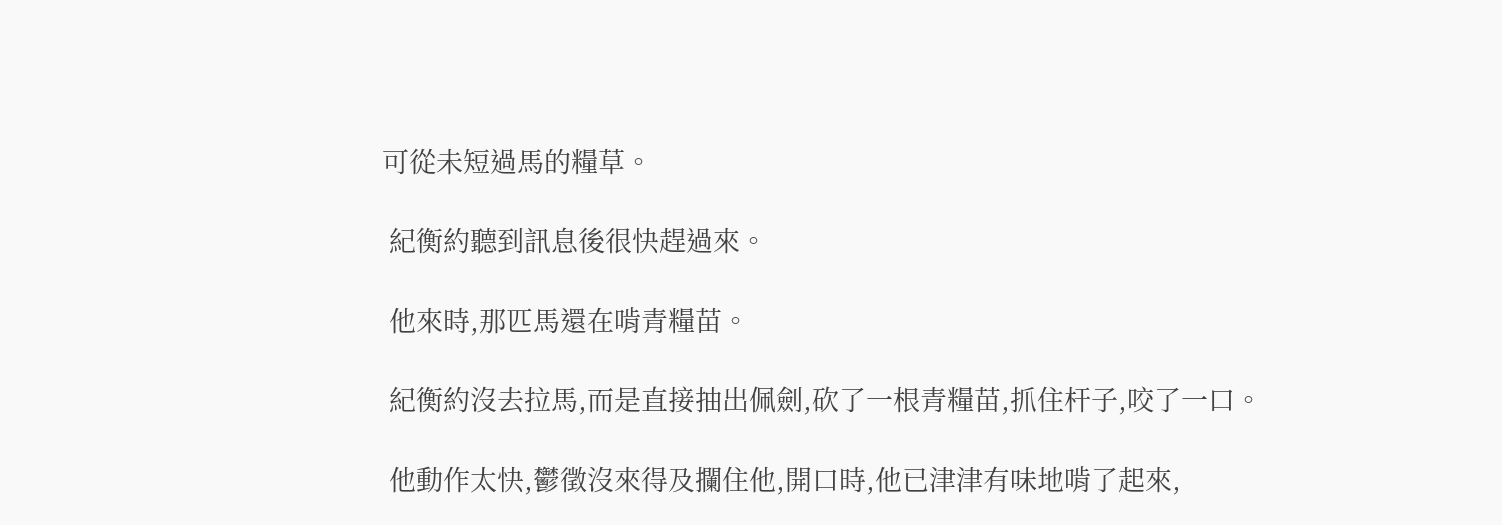可從未短過馬的糧草。

 紀衡約聽到訊息後很快趕過來。

 他來時,那匹馬還在啃青糧苗。

 紀衡約沒去拉馬,而是直接抽出佩劍,砍了一根青糧苗,抓住杆子,咬了一口。

 他動作太快,鬱徵沒來得及攔住他,開口時,他已津津有味地啃了起來,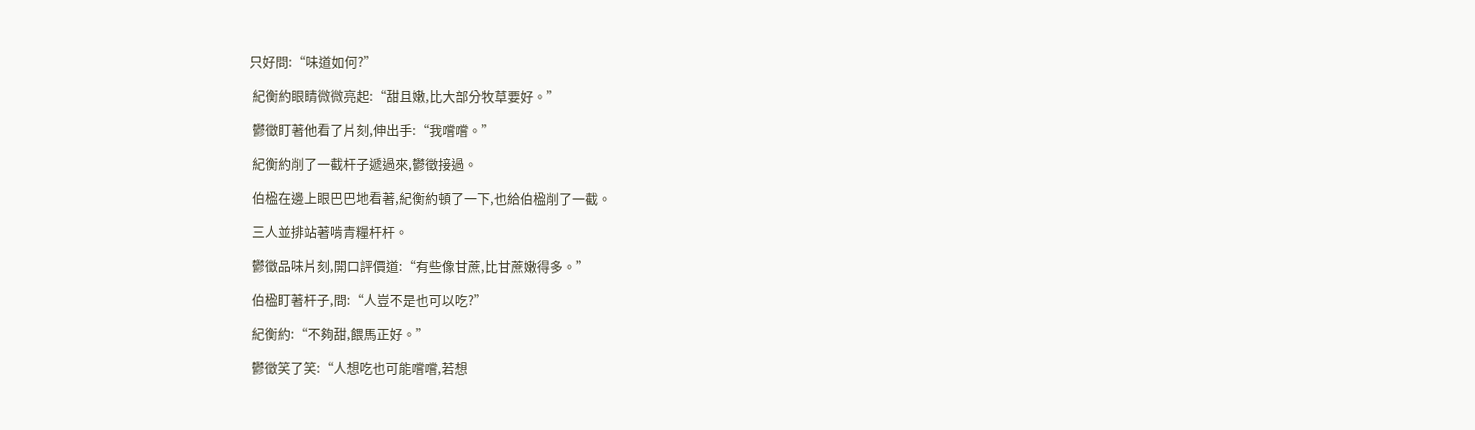只好問:“味道如何?”

 紀衡約眼睛微微亮起:“甜且嫩,比大部分牧草要好。”

 鬱徵盯著他看了片刻,伸出手:“我嚐嚐。”

 紀衡約削了一截杆子遞過來,鬱徵接過。

 伯楹在邊上眼巴巴地看著,紀衡約頓了一下,也給伯楹削了一截。

 三人並排站著啃青糧杆杆。

 鬱徵品味片刻,開口評價道:“有些像甘蔗,比甘蔗嫩得多。”

 伯楹盯著杆子,問:“人豈不是也可以吃?”

 紀衡約:“不夠甜,餵馬正好。”

 鬱徵笑了笑:“人想吃也可能嚐嚐,若想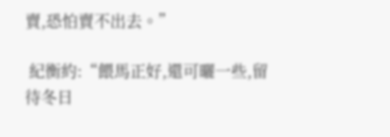賣,恐怕賣不出去。”

 紀衡約:“餵馬正好,還可曬一些,留待冬日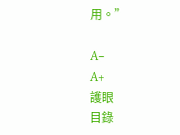用。”

A−
A+
護眼
目錄